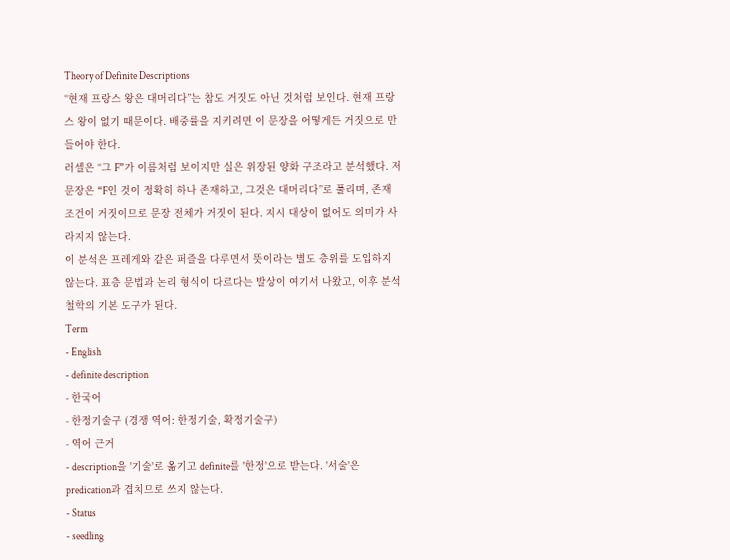Theory of Definite Descriptions
“현재 프랑스 왕은 대머리다”는 참도 거짓도 아닌 것처럼 보인다. 현재 프랑스 왕이 없기 때문이다. 배중률을 지키려면 이 문장을 어떻게든 거짓으로 만들어야 한다.
러셀은 “그 F”가 이름처럼 보이지만 실은 위장된 양화 구조라고 분석했다. 저 문장은 “F인 것이 정확히 하나 존재하고, 그것은 대머리다”로 풀리며, 존재 조건이 거짓이므로 문장 전체가 거짓이 된다. 지시 대상이 없어도 의미가 사라지지 않는다.
이 분석은 프레게와 같은 퍼즐을 다루면서 뜻이라는 별도 층위를 도입하지 않는다. 표층 문법과 논리 형식이 다르다는 발상이 여기서 나왔고, 이후 분석철학의 기본 도구가 된다.
Term
- English
- definite description
- 한국어
- 한정기술구 (경쟁 역어: 한정기술, 확정기술구)
- 역어 근거
- description을 '기술'로 옮기고 definite를 '한정'으로 받는다. '서술'은 predication과 겹치므로 쓰지 않는다.
- Status
- seedling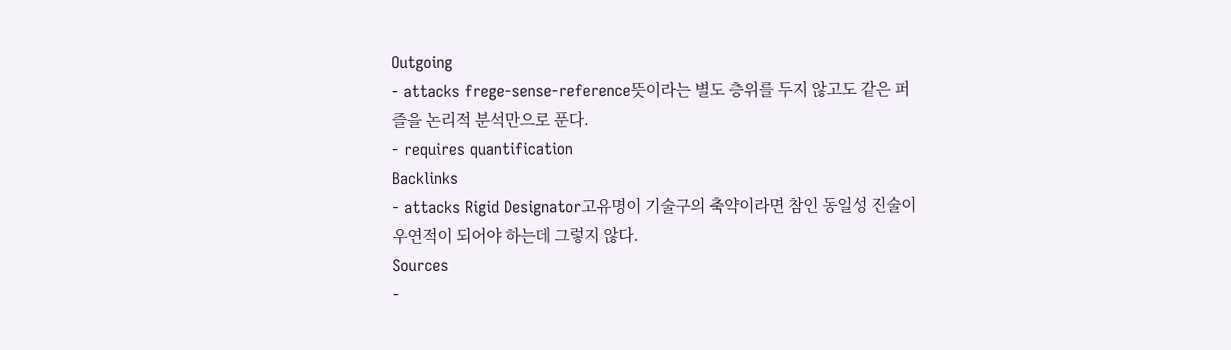Outgoing
- attacks frege-sense-reference뜻이라는 별도 층위를 두지 않고도 같은 퍼즐을 논리적 분석만으로 푼다.
- requires quantification
Backlinks
- attacks Rigid Designator고유명이 기술구의 축약이라면 참인 동일성 진술이 우연적이 되어야 하는데 그렇지 않다.
Sources
-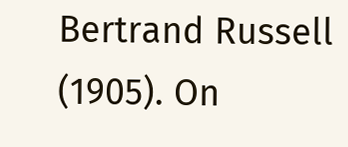Bertrand Russell (1905). On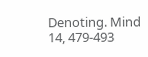Denoting. Mind 14, 479-493